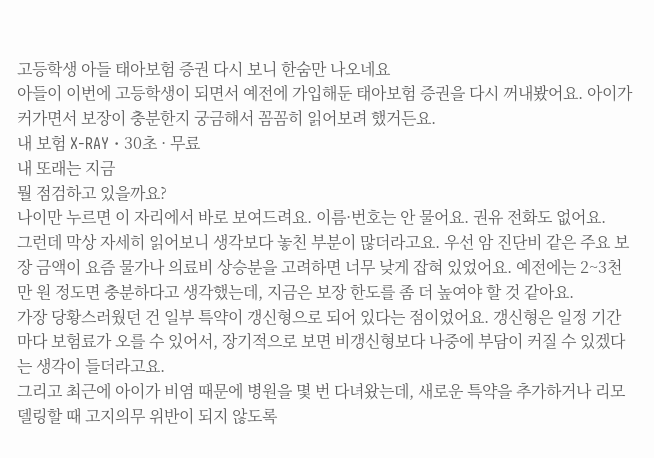고등학생 아들 태아보험 증권 다시 보니 한숨만 나오네요
아들이 이번에 고등학생이 되면서 예전에 가입해둔 태아보험 증권을 다시 꺼내봤어요. 아이가 커가면서 보장이 충분한지 궁금해서 꼼꼼히 읽어보려 했거든요.
내 보험 X-RAY · 30초 · 무료
내 또래는 지금
뭘 점검하고 있을까요?
나이만 누르면 이 자리에서 바로 보여드려요. 이름·번호는 안 물어요. 권유 전화도 없어요.
그런데 막상 자세히 읽어보니 생각보다 놓친 부분이 많더라고요. 우선 암 진단비 같은 주요 보장 금액이 요즘 물가나 의료비 상승분을 고려하면 너무 낮게 잡혀 있었어요. 예전에는 2~3천만 원 정도면 충분하다고 생각했는데, 지금은 보장 한도를 좀 더 높여야 할 것 같아요.
가장 당황스러웠던 건 일부 특약이 갱신형으로 되어 있다는 점이었어요. 갱신형은 일정 기간마다 보험료가 오를 수 있어서, 장기적으로 보면 비갱신형보다 나중에 부담이 커질 수 있겠다는 생각이 들더라고요.
그리고 최근에 아이가 비염 때문에 병원을 몇 번 다녀왔는데, 새로운 특약을 추가하거나 리모델링할 때 고지의무 위반이 되지 않도록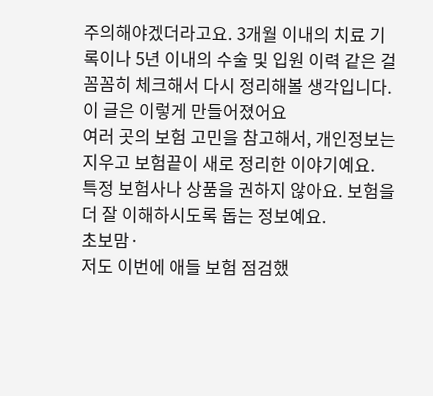주의해야겠더라고요. 3개월 이내의 치료 기록이나 5년 이내의 수술 및 입원 이력 같은 걸 꼼꼼히 체크해서 다시 정리해볼 생각입니다.
이 글은 이렇게 만들어졌어요
여러 곳의 보험 고민을 참고해서, 개인정보는 지우고 보험끝이 새로 정리한 이야기예요.
특정 보험사나 상품을 권하지 않아요. 보험을 더 잘 이해하시도록 돕는 정보예요.
초보맘·
저도 이번에 애들 보험 점검했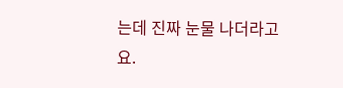는데 진짜 눈물 나더라고요.